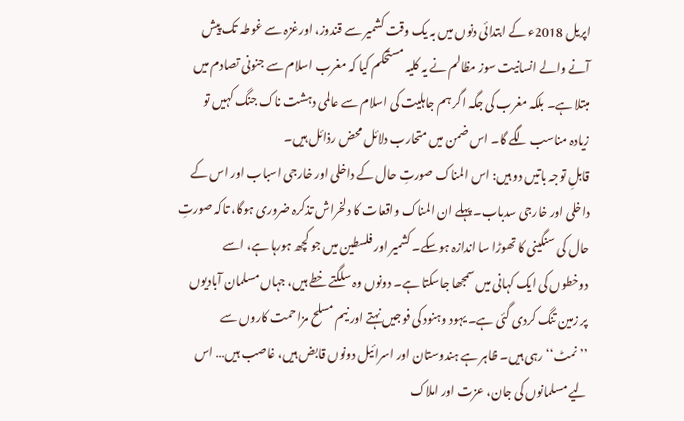اپریل 2018ء کے ابتدائی دنوں میں بہ یک وقت کشمیر سے قندوز، اورغزہ سے غوطہ تک پیش آنے والے انسانیت سوز مظالم نے یہ کلیہ مستحکم کیا کہ مغرب اسلام سے جنونی تصادم میں مبتلا ہے۔ بلکہ مغرب کی جگہ اگر ہم جاہلیت کی اسلام سے عالمی دہشت ناک جنگ کہیں تو زیادہ مناسب لگے گا۔ اس ضمن میں متحارب دلائل محض رذائل ہیں۔
قابلِ توجہ باتیں دو ہیں: اس المناک صورتِ حال کے داخلی اور خارجی اسباب اور اس کے داخلی اور خارجی سدباب۔ پہلے ان المناک واقعات کا دلخراش تذکرہ ضروری ہوگا، تاکہ صورتِ حال کی سنگینی کا تھوڑا سا اندازہ ہوسکے۔ کشمیر اور فلسطین میں جو کچھ ہورہا ہے، اسے دوخطوں کی ایک کہانی میں سمجھا جاسکتا ہے۔ دونوں وہ سلگتے خطے ہیں، جہاں مسلمان آبادیوں پر زمین تنگ کردی گئی ہے۔ یہود وہنود کی فوجیں نہتے اور نیم مسلح مزاحمت کاروں سے ’’نمٹ‘‘ رہی ہیں۔ ظاہر ہے ہندوستان اور اسرائیل دونوں قابض ہیں، غاصب ہیں… اس لیے مسلمانوں کی جان، عزت اور املاک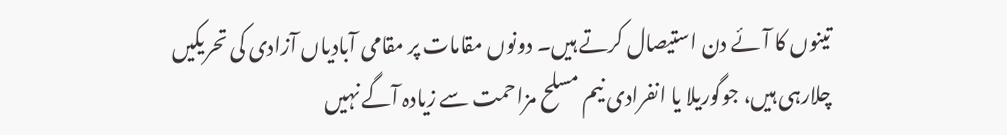تینوں کا آئے دن استیصال کرتے ہیں۔ دونوں مقامات پر مقامی آبادیاں آزادی کی تحریکیں چلارہی ہیں، جوگوریلا یا انفرادی نیم مسلح مزاحمت سے زیادہ آگے نہیں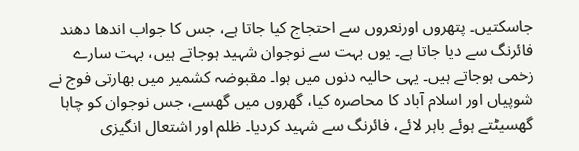جاسکتیں۔ پتھروں اورنعروں سے احتجاج کیا جاتا ہے، جس کا جواب اندھا دھند فائرنگ سے دیا جاتا ہے۔ یوں بہت سے نوجوان شہید ہوجاتے ہیں، بہت سارے زخمی ہوجاتے ہیں۔ یہی حالیہ دنوں میں ہوا۔ مقبوضہ کشمیر میں بھارتی فوج نے شوپیاں اور اسلام آباد کا محاصرہ کیا، گھروں میں گھسے، جس نوجوان کو چاہا گھسیٹتے ہوئے باہر لائے، فائرنگ سے شہید کردیا۔ ظلم اور اشتعال انگیزی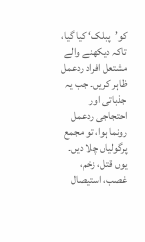کو’پبلک‘ کیا گیا، تاکہ دیکھنے والے مشتعل افراد ردعمل ظاہر کریں۔ جب یہ جذباتی اور احتجاجی ردعمل رونما ہوا، تو مجمع پرگولیاں چلا دیں۔ یوں قتل، زخم، غصب، استیصال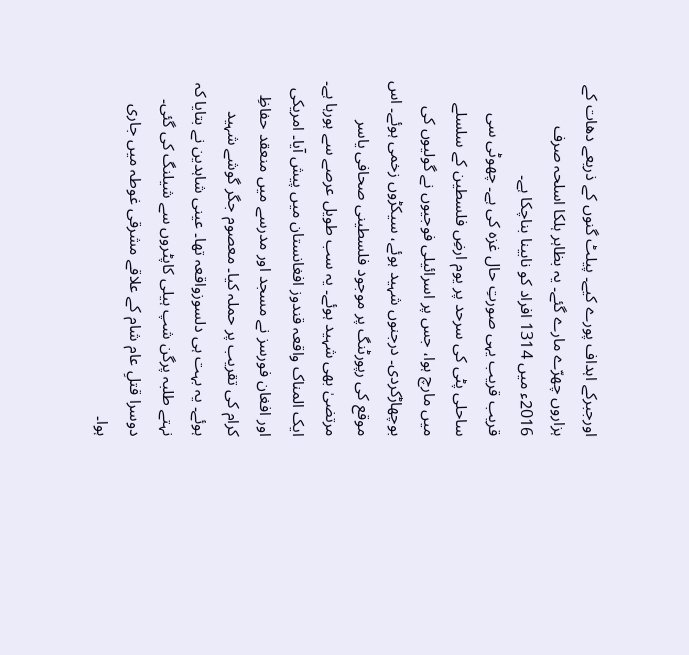اورجبرکے اہداف پورے کیے۔ پیلٹ گنوں کے ذریعے دھات کے ہزاروں چھرّے مارے گئے۔ یہ بظاہر ہلکا اسلحہ صرف 2016ء میں 1314 افراد کو نابینا بناچکا ہے۔
قریب قریب یہی صورتِ حال غزہ کی ہے۔ چھوٹی سی ساحلی پٹی کی سرحد پر یوم ارضِ فلسطین کے سلسلے میں مارچ ہوا، جس پر اسرائیلی فوجیوں نے گولیوں کی بوچھاڑکردی۔ درجنوں شہید ہوئے، سیکڑوں زخمی ہوئے۔ اس موقع کی رپورٹنگ پر موجود فلسطینی صحافی یاسر مرتضیٰ بھی شہید ہوئے۔ یہ سب طویل عرصے سے ہورہا ہے۔
ایک المناک واقعہ قندوز افغانستان میں پیش آیا۔ امریکی اور افغان فورسز نے مسجد اور مدرسے میں منعقد حفاظِ کرام کی تقریب پر حملہ کیا۔ معصوم جگر گوشے شہید ہوئے۔ یہ بہت ہی دلسوزواقعہ تھا۔ عینی شاہدین نے بتایا کہ نہتے طلبہ پرگن شپ ہیلی کاپٹروں سے شیلنگ کی گئی۔
دوسرا قتلِ عام شام کے علاقے مشرقی غوطہ میں جاری ہوا۔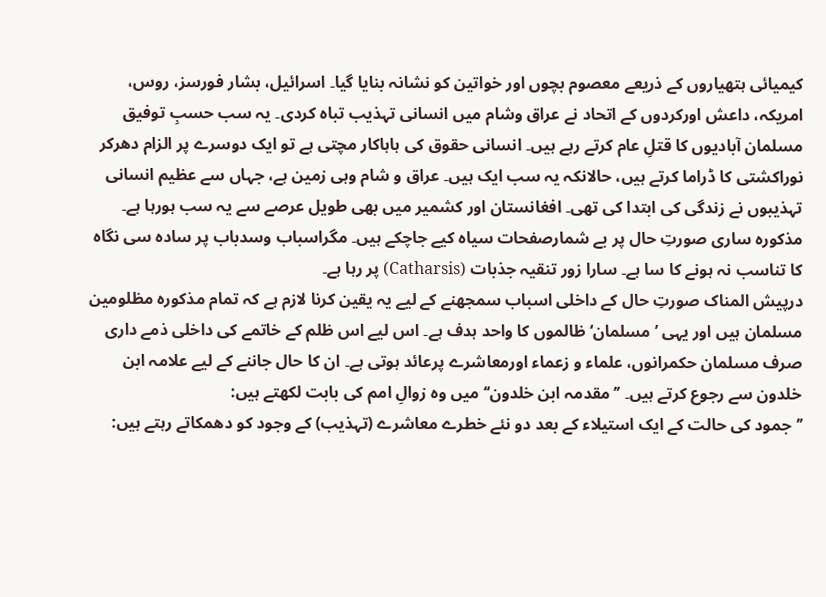کیمیائی ہتھیاروں کے ذریعے معصوم بچوں اور خواتین کو نشانہ بنایا گیا۔ اسرائیل، بشار فورسز، روس، امریکہ، داعش اورکردوں کے اتحاد نے عراق وشام میں انسانی تہذیب تباہ کردی۔ یہ سب حسبِ توفیق مسلمان آبادیوں کا قتلِ عام کرتے رہے ہیں۔ انسانی حقوق کی ہاہاکار مچتی ہے تو ایک دوسرے پر الزام دھرکر نوراکشتی کا ڈراما کرتے ہیں، حالانکہ یہ سب ایک ہیں۔ عراق و شام وہی زمین ہے، جہاں سے عظیم انسانی تہذیبوں نے زندگی کی ابتدا کی تھی۔ افغانستان اور کشمیر میں بھی طویل عرصے سے یہ سب ہورہا ہے۔ مذکورہ ساری صورتِ حال پر بے شمارصفحات سیاہ کیے جاچکے ہیں۔ مگراسباب وسدباب پر سادہ سی نگاہ کا تناسب نہ ہونے کا سا ہے۔ سارا زور تنقیہ جذبات (Catharsis) پر رہا ہے۔
درپیش المناک صورتِ حال کے داخلی اسباب سمجھنے کے لیے یہ یقین کرنا لازم ہے کہ تمام مذکورہ مظلومین مسلمان ہیں اور یہی ’مسلمان‘ ظالموں کا واحد ہدف ہے۔ اس لیے اس ظلم کے خاتمے کی داخلی ذمے داری صرف مسلمان حکمرانوں، علماء و زعماء اورمعاشرے پرعائد ہوتی ہے۔ ان کا حال جاننے کے لیے علامہ ابن خلدون سے رجوع کرتے ہیں۔ ’’مقدمہ ابن خلدون‘‘ میں وہ زوالِ امم کی بابت لکھتے ہیں:
’’جمود کی حالت کے ایک استیلاء کے بعد دو نئے خطرے معاشرے (تہذیب) کے وجود کو دھمکاتے رہتے ہیں: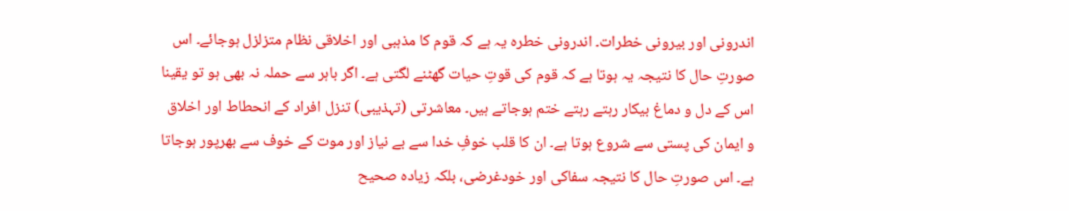اندرونی اور بیرونی خطرات۔ اندرونی خطرہ یہ ہے کہ قوم کا مذہبی اور اخلاقی نظام متزلزل ہوجائے۔ اس صورتِ حال کا نتیجہ یہ ہوتا ہے کہ قوم کی قوتِ حیات گھٹنے لگتی ہے۔ اگر باہر سے حملہ نہ بھی ہو تو یقینا اس کے دل و دماغ بیکار رہتے رہتے ختم ہوجاتے ہیں۔ معاشرتی (تہذیبی) تنزل افراد کے انحطاط اور اخلاق و ایمان کی پستی سے شروع ہوتا ہے۔ ان کا قلب خوفِ خدا سے بے نیاز اور موت کے خوف سے بھرپور ہوجاتا ہے۔ اس صورتِ حال کا نتیجہ سفاکی اور خودغرضی، بلکہ زیادہ صحیح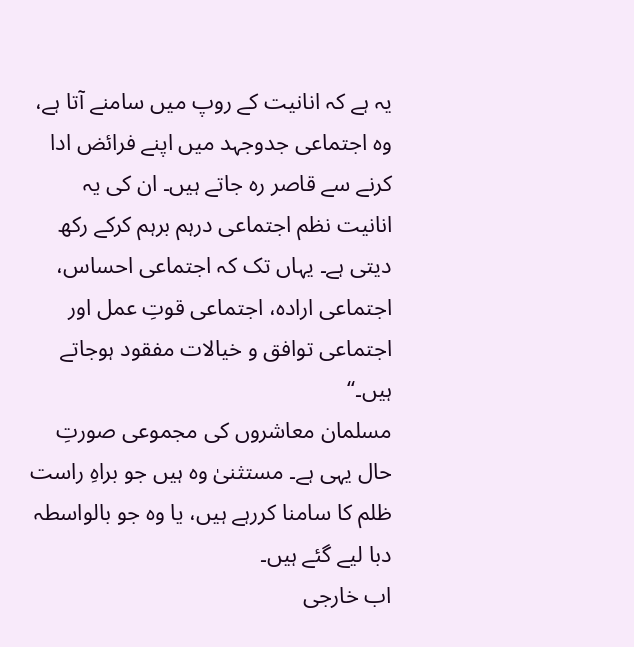یہ ہے کہ انانیت کے روپ میں سامنے آتا ہے، وہ اجتماعی جدوجہد میں اپنے فرائض ادا کرنے سے قاصر رہ جاتے ہیں۔ ان کی یہ انانیت نظم اجتماعی درہم برہم کرکے رکھ دیتی ہے۔ یہاں تک کہ اجتماعی احساس، اجتماعی ارادہ، اجتماعی قوتِ عمل اور اجتماعی توافق و خیالات مفقود ہوجاتے ہیں۔‘‘
مسلمان معاشروں کی مجموعی صورتِ حال یہی ہے۔ مستثنیٰ وہ ہیں جو براہِ راست ظلم کا سامنا کررہے ہیں، یا وہ جو بالواسطہ دبا لیے گئے ہیں۔
اب خارجی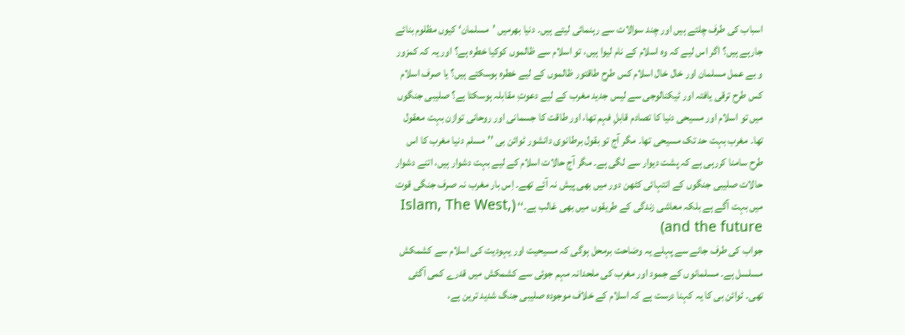اسباب کی طرف چلتے ہیں اور چند سوالات سے رہنمائی لیتے ہیں۔ دنیا بھرمیں ’مسلمان‘ کیوں مظلوم بنائے جارہے ہیں؟ اگر اس لیے کہ وہ اسلام کے نام لیوا ہیں، تو اسلام سے ظالموں کوکیا خطرہ ہے؟ اور یہ کہ کمزور و بے عمل مسلمان اور خال خال اسلام کس طرح طاقتور ظالموں کے لیے خطرہ ہوسکتے ہیں؟ یا صرف اسلام کس طرح ترقی یافتہ اور ٹیکنالوجی سے لیس جدید مغرب کے لیے دعوتِ مقابلہ ہوسکتا ہے؟ صلیبی جنگوں میں تو اسلام اور مسیحی دنیا کا تصادم قابلِ فہم تھا، اور طاقت کا جسمانی اور روحانی توازن بہت معقول تھا۔ مغرب بہت حد تک مسیحی تھا۔ مگر آج تو بقول برطانوی دانشور ٹوائن بی ’’مسلم دنیا مغرب کا اس طرح سامنا کررہی ہے کہ پشت دیوار سے لگی ہے۔ مگر آج حالات اسلام کے لیے بہت دشوار ہیں، اتنے دشوار حالات صلیبی جنگوں کے انتہائی کٹھن دور میں بھی پیش نہ آئے تھے۔ اِس بار مغرب نہ صرف جنگی قوت میں بہت آگے ہے بلکہ معاشی زندگی کے طریقوں میں بھی غالب ہے۔‘‘ (Islam, The West, and the future)
جواب کی طرف جانے سے پہلے یہ وضاحت برمحل ہوگی کہ مسیحیت اور یہودیت کی اسلام سے کشمکش مسلسل ہے۔ مسلمانوں کے جمود اور مغرب کی ملحدانہ مہم جوئی سے کشمکش میں قدرے کمی آگئی تھی۔ ٹوائن بی کا یہ کہنا درست ہے کہ اسلام کے خلاف موجودہ صلیبی جنگ شدید ترین ہے،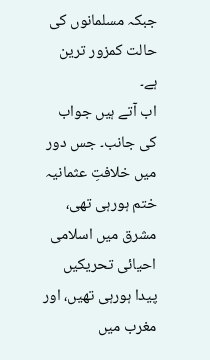جبکہ مسلمانوں کی حالت کمزور ترین ہے۔
اب آتے ہیں جواب کی جانب۔ جس دور میں خلافتِ عثمانیہ ختم ہورہی تھی، مشرق میں اسلامی احیائی تحریکیں پیدا ہورہی تھیں، اور مغرب میں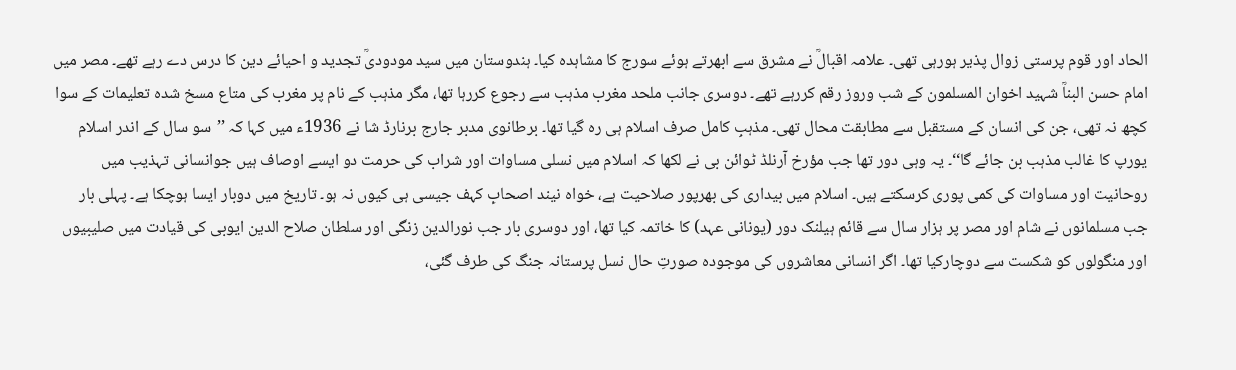الحاد اور قوم پرستی زوال پذیر ہورہی تھی۔ علامہ اقبالؒ نے مشرق سے ابھرتے ہوئے سورج کا مشاہدہ کیا۔ ہندوستان میں سید مودودیؒ تجدید و احیائے دین کا درس دے رہے تھے۔ مصر میں امام حسن البناؒ شہید اخوان المسلمون کے شب وروز رقم کررہے تھے۔ دوسری جانب ملحد مغرب مذہب سے رجوع کررہا تھا، مگر مذہب کے نام پر مغرب کی متاع مسخ شدہ تعلیمات کے سوا کچھ نہ تھی، جن کی انسان کے مستقبل سے مطابقت محال تھی۔ مذہبِ کامل صرف اسلام ہی رہ گیا تھا۔ برطانوی مدبر جارج برنارڈ شا نے 1936ء میں کہا کہ ’’سو سال کے اندر اسلام یورپ کا غالب مذہب بن جائے گا‘‘۔ یہ وہی دور تھا جب مؤرخ آرنلڈ ٹوائن بی نے لکھا کہ اسلام میں نسلی مساوات اور شراب کی حرمت دو ایسے اوصاف ہیں جوانسانی تہذیب میں روحانیت اور مساوات کی کمی پوری کرسکتے ہیں۔ اسلام میں بیداری کی بھرپور صلاحیت ہے، خواہ نیند اصحابِ کہف جیسی ہی کیوں نہ ہو۔ تاریخ میں دوبار ایسا ہوچکا ہے۔ پہلی بار جب مسلمانوں نے شام اور مصر پر ہزار سال سے قائم ہیلنک دور (یونانی عہد) کا خاتمہ کیا تھا، اور دوسری بار جب نورالدین زنگی اور سلطان صلاح الدین ایوبی کی قیادت میں صلیبیوں اور منگولوں کو شکست سے دوچارکیا تھا۔ اگر انسانی معاشروں کی موجودہ صورتِ حال نسل پرستانہ جنگ کی طرف گئی،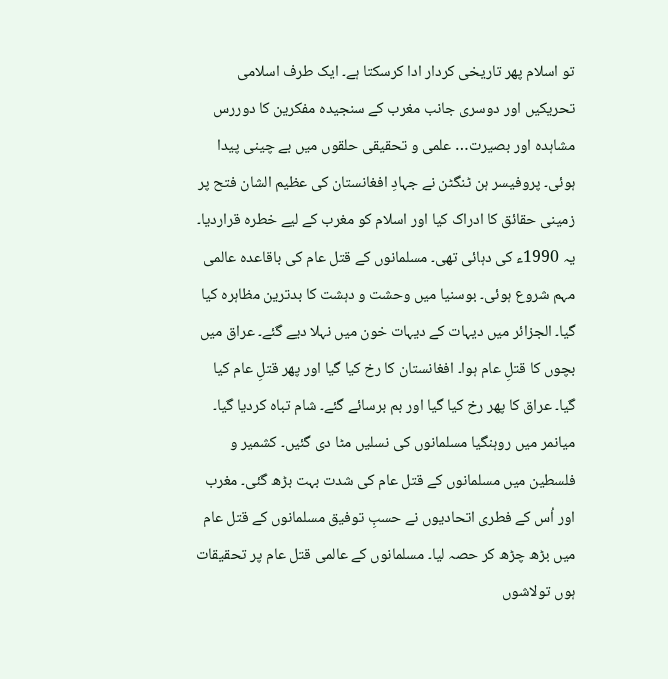تو اسلام پھر تاریخی کردار ادا کرسکتا ہے۔ ایک طرف اسلامی تحریکیں اور دوسری جانب مغرب کے سنجیدہ مفکرین کا دوررس مشاہدہ اور بصیرت… علمی و تحقیقی حلقوں میں بے چینی پیدا ہوئی۔ پروفیسر ہن ٹنگٹن نے جہادِ افغانستان کی عظیم الشان فتح پر زمینی حقائق کا ادراک کیا اور اسلام کو مغرب کے لیے خطرہ قراردیا۔ یہ 1990ء کی دہائی تھی۔ مسلمانوں کے قتل عام کی باقاعدہ عالمی مہم شروع ہوئی۔ بوسنیا میں وحشت و دہشت کا بدترین مظاہرہ کیا گیا۔ الجزائر میں دیہات کے دیہات خون میں نہلا دیے گئے۔ عراق میں بچوں کا قتلِ عام ہوا۔ افغانستان کا رخ کیا گیا اور پھر قتلِ عام کیا گیا۔ عراق کا پھر رخ کیا گیا اور بم برسائے گئے۔ شام تباہ کردیا گیا۔ میانمر میں روہنگیا مسلمانوں کی نسلیں مٹا دی گئیں۔ کشمیر و فلسطین میں مسلمانوں کے قتل عام کی شدت بہت بڑھ گئی۔ مغرب اور اُس کے فطری اتحادیوں نے حسبِ توفیق مسلمانوں کے قتل عام میں بڑھ چڑھ کر حصہ لیا۔ مسلمانوں کے عالمی قتل عام پر تحقیقات ہوں تولاشوں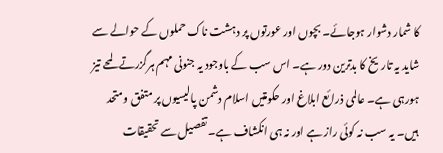کا شمار دشوار ہوجائے۔ بچوں اور عورتوں پر دہشت ناک حملوں کے حوالے سے شاید یہ تاریخ کا بدترین دور ہے۔ اس سب کے باوجود یہ جنونی مہم ہرگزرتے لمحے تیز ہورہی ہے۔ عالمی ذرائع ابلاغ اور حکومتیں اسلام دشمن پالیسیوں پر متفق ومتحد ہیں۔ یہ سب نہ کوئی راز ہے اور نہ ہی انکشاف ہے۔ تفصیل سے تحقیقات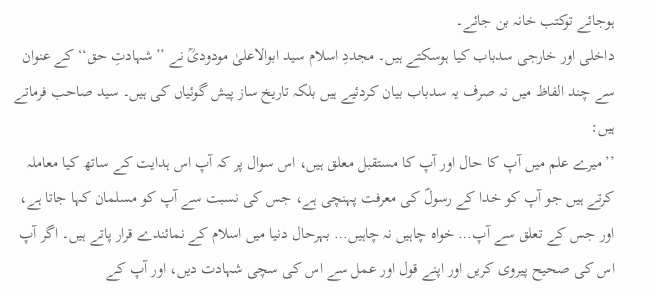ہوجائے توکتب خانہ بن جائے۔
داخلی اور خارجی سدباب کیا ہوسکتے ہیں۔ مجددِ اسلام سید ابوالاعلیٰ مودودیؒ نے ’’شہادتِ حق‘‘ کے عنوان سے چند الفاظ میں نہ صرف یہ سدباب بیان کردئیے ہیں بلکہ تاریخ ساز پیش گوئیاں کی ہیں۔ سید صاحب فرماتے ہیں:
’’میرے علم میں آپ کا حال اور آپ کا مستقبل معلق ہیں، اس سوال پر کہ آپ اس ہدایت کے ساتھ کیا معاملہ کرتے ہیں جو آپ کو خدا کے رسولؐ کی معرفت پہنچی ہے، جس کی نسبت سے آپ کو مسلمان کہا جاتا ہے، اور جس کے تعلق سے آپ… خواہ چاہیں نہ چاہیں… بہرحال دنیا میں اسلام کے نمائندے قرار پاتے ہیں۔ اگر آپ اس کی صحیح پیروی کریں اور اپنے قول اور عمل سے اس کی سچی شہادت دیں، اور آپ کے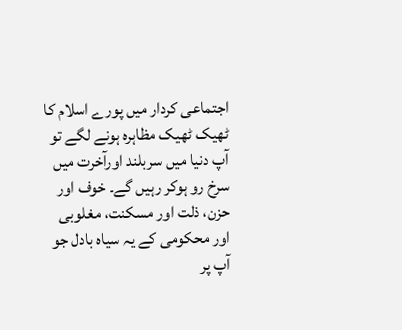اجتماعی کردار میں پورے اسلام کا ٹھیک ٹھیک مظاہرہ ہونے لگے تو آپ دنیا میں سربلند اورآخرت میں سرخ رو ہوکر رہیں گے۔ خوف اور حزن، ذلت اور مسکنت، مغلوبی اور محکومی کے یہ سیاہ بادل جو آپ پر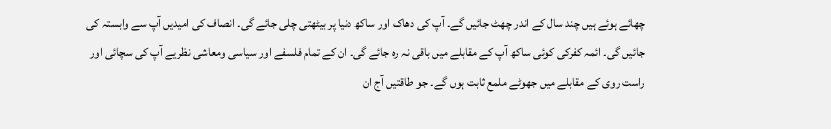چھائے ہوئے ہیں چند سال کے اندر چھٹ جائیں گے۔ آپ کی دھاک اور ساکھ دنیا پر بیٹھتی چلی جائے گی۔ انصاف کی امیدیں آپ سے وابستہ کی جائیں گی۔ ائمہ کفرکی کوئی ساکھ آپ کے مقابلے میں باقی نہ رہ جائے گی۔ ان کے تمام فلسفے اور سیاسی ومعاشی نظریے آپ کی سچائی اور راست روی کے مقابلے میں جھوٹے ملمع ثابت ہوں گے۔ جو طاقتیں آج ان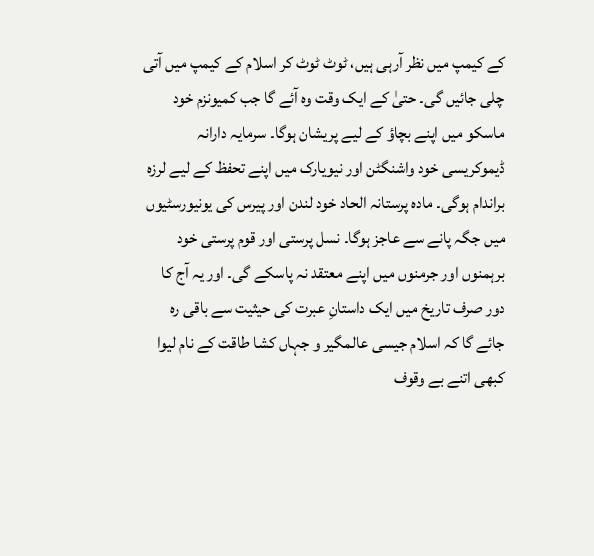کے کیمپ میں نظر آرہی ہیں، ٹوٹ ٹوٹ کر اسلام کے کیمپ میں آتی چلی جائیں گی۔ حتیٰ کے ایک وقت وہ آئے گا جب کمیونزم خود ماسکو میں اپنے بچاؤ کے لیے پریشان ہوگا۔ سرمایہ دارانہ ڈیموکریسی خود واشنگٹن اور نیویارک میں اپنے تحفظ کے لیے لرزہ براندام ہوگی۔ مادہ پرستانہ الحاد خود لندن اور پیرس کی یونیورسٹیوں میں جگہ پانے سے عاجز ہوگا۔ نسل پرستی اور قوم پرستی خود برہمنوں اور جرمنوں میں اپنے معتقد نہ پاسکے گی۔ اور یہ آج کا دور صرف تاریخ میں ایک داستانِ عبرت کی حیثیت سے باقی رہ جائے گا کہ اسلام جیسی عالمگیر و جہاں کشا طاقت کے نام لیوا کبھی اتنے بے وقوف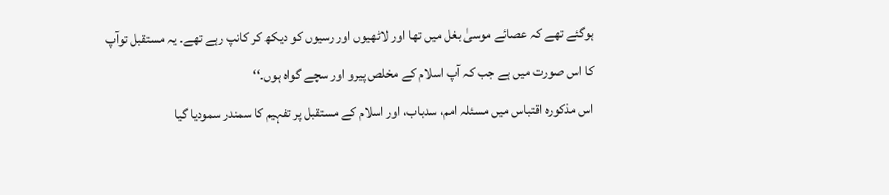ہوگئے تھے کہ عصائے موسیٰ بغل میں تھا اور لاٹھیوں اور رسیوں کو دیکھ کر کانپ رہے تھے۔ یہ مستقبل توآپ کا اس صورت میں ہے جب کہ آپ اسلام کے مخلص پیرو اور سچے گواہ ہوں۔‘‘
اس مذکورہ اقتباس میں مسئلہ امم، سدباب، اور اسلام کے مستقبل پر تفہیم کا سمندر سمودیا گیا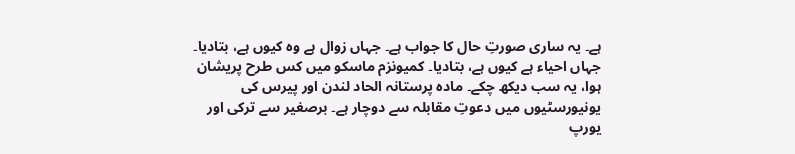ہے۔ یہ ساری صورتِ حال کا جواب ہے۔ جہاں زوال ہے وہ کیوں ہے، بتادیا۔ جہاں احیاء ہے کیوں ہے، بتادیا۔ کمیونزم ماسکو میں کس طرح پریشان ہوا، یہ سب دیکھ چکے۔ مادہ پرستانہ الحاد لندن اور پیرس کی یونیورسٹیوں میں دعوتِ مقابلہ سے دوچار ہے۔ برصغیر سے ترکی اور یورپ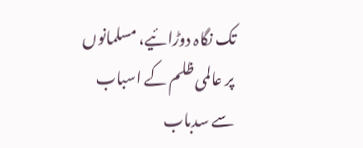تک نگاہ دوڑائیے، مسلمانوں پر عالمی ظلم کے اسباب سے سدباب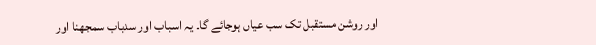اور روشن مستقبل تک سب عیاں ہوجائے گا۔ یہ اسباب اور سدباب سمجھنا اور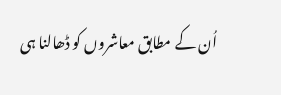اُن کے مطابق معاشروں کو ڈھالنا ہی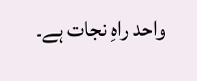واحد راہِ نجات ہے۔